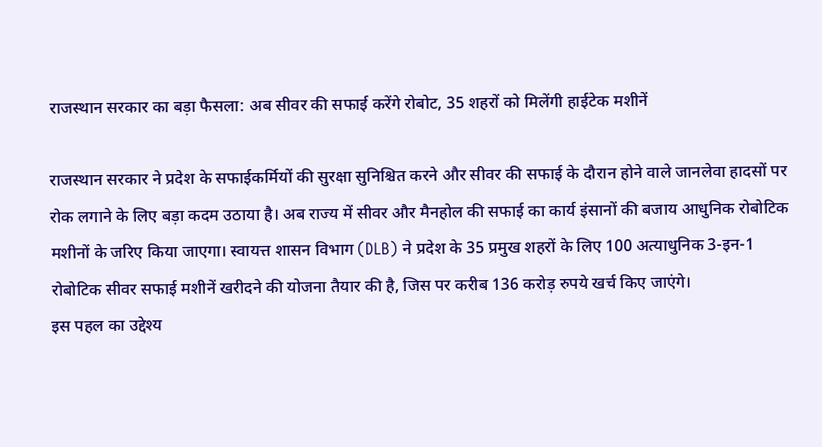राजस्थान सरकार का बड़ा फैसला: अब सीवर की सफाई करेंगे रोबोट, 35 शहरों को मिलेंगी हाईटेक मशीनें

राजस्थान सरकार ने प्रदेश के सफाईकर्मियों की सुरक्षा सुनिश्चित करने और सीवर की सफाई के दौरान होने वाले जानलेवा हादसों पर रोक लगाने के लिए बड़ा कदम उठाया है। अब राज्य में सीवर और मैनहोल की सफाई का कार्य इंसानों की बजाय आधुनिक रोबोटिक मशीनों के जरिए किया जाएगा। स्वायत्त शासन विभाग (DLB) ने प्रदेश के 35 प्रमुख शहरों के लिए 100 अत्याधुनिक 3-इन-1 रोबोटिक सीवर सफाई मशीनें खरीदने की योजना तैयार की है, जिस पर करीब 136 करोड़ रुपये खर्च किए जाएंगे।
इस पहल का उद्देश्य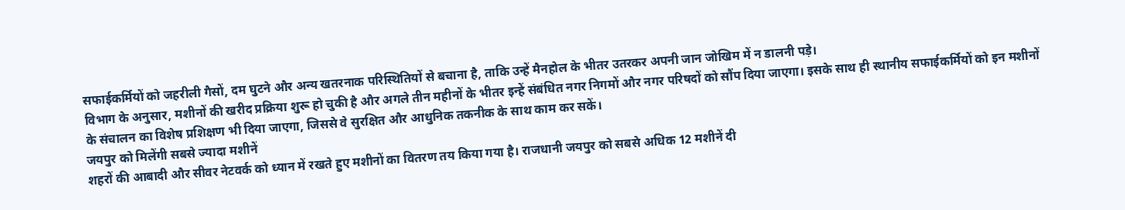सफाईकर्मियों को जहरीली गैसों, दम घुटने और अन्य खतरनाक परिस्थितियों से बचाना है, ताकि उन्हें मैनहोल के भीतर उतरकर अपनी जान जोखिम में न डालनी पड़े।
विभाग के अनुसार, मशीनों की खरीद प्रक्रिया शुरू हो चुकी है और अगले तीन महीनों के भीतर इन्हें संबंधित नगर निगमों और नगर परिषदों को सौंप दिया जाएगा। इसके साथ ही स्थानीय सफाईकर्मियों को इन मशीनों के संचालन का विशेष प्रशिक्षण भी दिया जाएगा, जिससे वे सुरक्षित और आधुनिक तकनीक के साथ काम कर सकें।
जयपुर को मिलेंगी सबसे ज्यादा मशीनें
शहरों की आबादी और सीवर नेटवर्क को ध्यान में रखते हुए मशीनों का वितरण तय किया गया है। राजधानी जयपुर को सबसे अधिक 12 मशीनें दी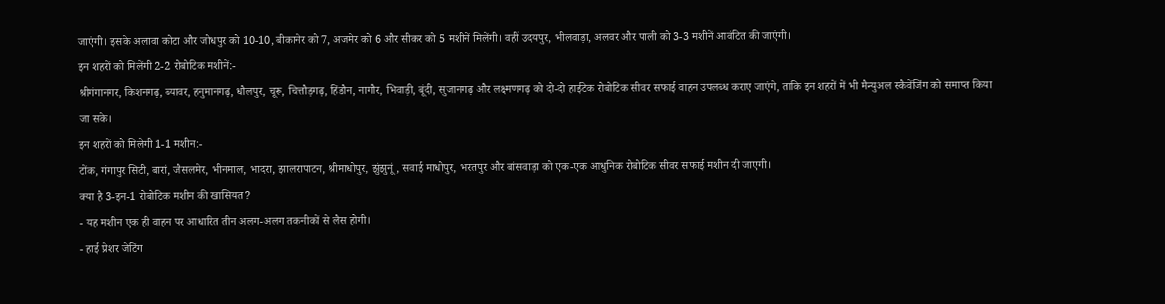जाएंगी। इसके अलावा कोटा और जोधपुर को 10-10, बीकानेर को 7, अजमेर को 6 और सीकर को 5 मशीनें मिलेंगी। वहीं उदयपुर, भीलवाड़ा, अलवर और पाली को 3-3 मशीनें आवंटित की जाएंगी।
इन शहरों को मिलेंगी 2-2 रोबोटिक मशीनें:-
श्रीगंगानगर, किशनगढ़, ब्यावर, हनुमानगढ़, धौलपुर, चूरू, चित्तौड़गढ़, हिंडौन, नागौर, भिवाड़ी, बूंदी, सुजानगढ़ और लक्ष्मणगढ़ को दो-दो हाईटेक रोबोटिक सीवर सफाई वाहन उपलब्ध कराए जाएंगे, ताकि इन शहरों में भी मैन्युअल स्कैवेंजिंग को समाप्त किया जा सके।
इन शहरों को मिलेगी 1-1 मशीन:-
टोंक, गंगापुर सिटी, बारां, जैसलमेर, भीनमाल, भादरा, झालरापाटन, श्रीमाधोपुर, झुंझुनूं, सवाई माधोपुर, भरतपुर और बांसवाड़ा को एक-एक आधुनिक रोबोटिक सीवर सफाई मशीन दी जाएगी।
क्या है 3-इन-1 रोबोटिक मशीन की खासियत?
- यह मशीन एक ही वाहन पर आधारित तीन अलग-अलग तकनीकों से लैस होगी।
- हाई प्रेशर जेटिंग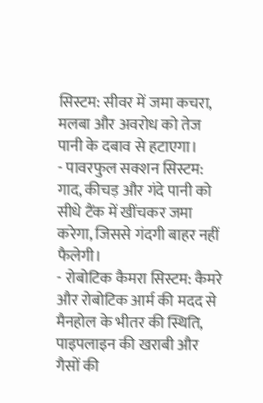सिस्टम: सीवर में जमा कचरा, मलबा और अवरोध को तेज पानी के दबाव से हटाएगा।
- पावरफुल सक्शन सिस्टम: गाद, कीचड़ और गंदे पानी को सीधे टैंक में खींचकर जमा करेगा, जिससे गंदगी बाहर नहीं फैलेगी।
- रोबोटिक कैमरा सिस्टम: कैमरे और रोबोटिक आर्म की मदद से मैनहोल के भीतर की स्थिति, पाइपलाइन की खराबी और गैसों की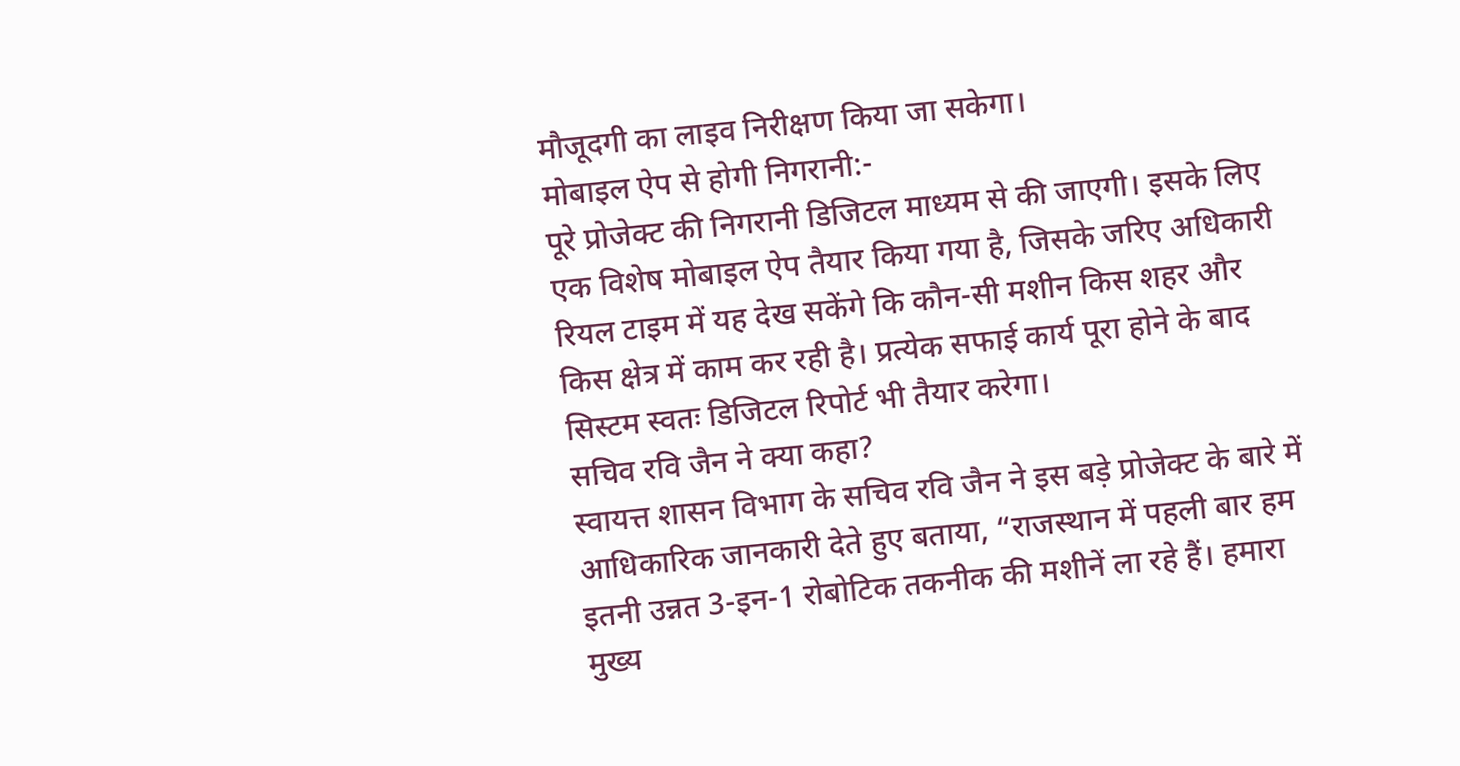मौजूदगी का लाइव निरीक्षण किया जा सकेगा।
मोबाइल ऐप से होगी निगरानी:-
पूरे प्रोजेक्ट की निगरानी डिजिटल माध्यम से की जाएगी। इसके लिए एक विशेष मोबाइल ऐप तैयार किया गया है, जिसके जरिए अधिकारी रियल टाइम में यह देख सकेंगे कि कौन-सी मशीन किस शहर और किस क्षेत्र में काम कर रही है। प्रत्येक सफाई कार्य पूरा होने के बाद सिस्टम स्वतः डिजिटल रिपोर्ट भी तैयार करेगा।
सचिव रवि जैन ने क्या कहा?
स्वायत्त शासन विभाग के सचिव रवि जैन ने इस बड़े प्रोजेक्ट के बारे में आधिकारिक जानकारी देते हुए बताया, “राजस्थान में पहली बार हम इतनी उन्नत 3-इन-1 रोबोटिक तकनीक की मशीनें ला रहे हैं। हमारा मुख्य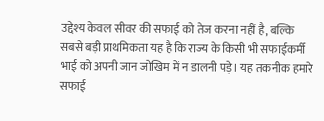उद्देश्य केवल सीवर की सफाई को तेज करना नहीं है, बल्कि सबसे बड़ी प्राथमिकता यह है कि राज्य के किसी भी सफाईकर्मी भाई को अपनी जान जोखिम में न डालनी पड़े। यह तकनीक हमारे सफाई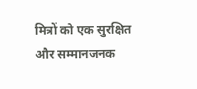मित्रों को एक सुरक्षित और सम्मानजनक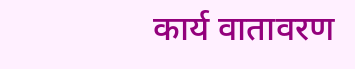कार्य वातावरण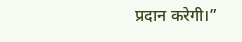प्रदान करेगी।”